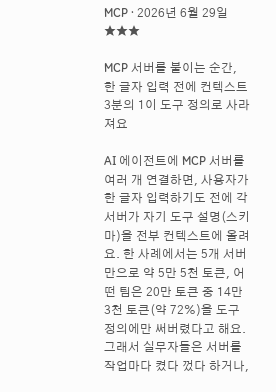MCP · 2026년 6월 29일 ★★★

MCP 서버를 붙이는 순간, 한 글자 입력 전에 컨텍스트 3분의 1이 도구 정의로 사라져요

AI 에이전트에 MCP 서버를 여러 개 연결하면, 사용자가 한 글자 입력하기도 전에 각 서버가 자기 도구 설명(스키마)을 전부 컨텍스트에 올려요. 한 사례에서는 5개 서버만으로 약 5만 5천 토큰, 어떤 팀은 20만 토큰 중 14만 3천 토큰(약 72%)을 도구 정의에만 써버렸다고 해요. 그래서 실무자들은 서버를 작업마다 켰다 껐다 하거나,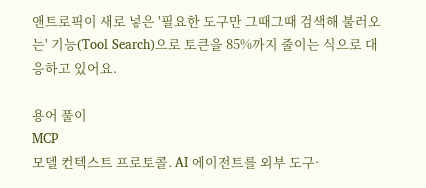앤트로픽이 새로 넣은 '필요한 도구만 그때그때 검색해 불러오는' 기능(Tool Search)으로 토큰을 85%까지 줄이는 식으로 대응하고 있어요.

용어 풀이
MCP
모델 컨텍스트 프로토콜. AI 에이전트를 외부 도구·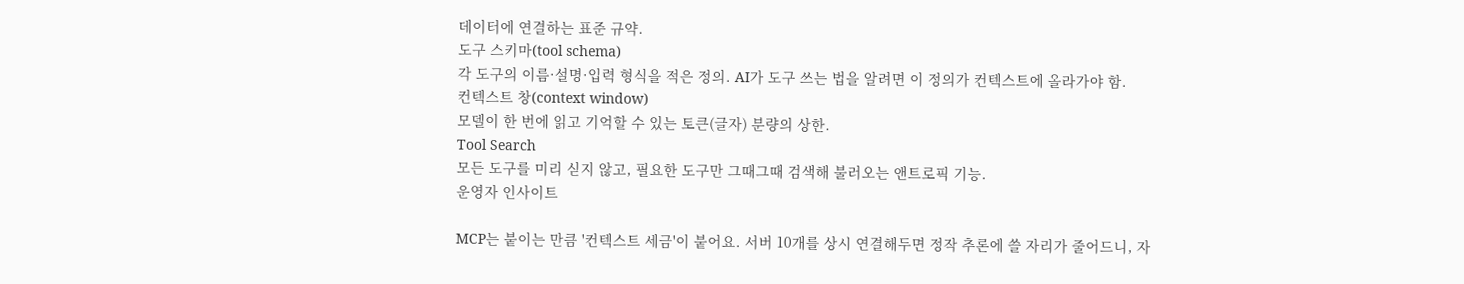데이터에 연결하는 표준 규약.
도구 스키마(tool schema)
각 도구의 이름·설명·입력 형식을 적은 정의. AI가 도구 쓰는 법을 알려면 이 정의가 컨텍스트에 올라가야 함.
컨텍스트 창(context window)
모델이 한 번에 읽고 기억할 수 있는 토큰(글자) 분량의 상한.
Tool Search
모든 도구를 미리 싣지 않고, 필요한 도구만 그때그때 검색해 불러오는 앤트로픽 기능.
운영자 인사이트

MCP는 붙이는 만큼 '컨텍스트 세금'이 붙어요. 서버 10개를 상시 연결해두면 정작 추론에 쓸 자리가 줄어드니, 자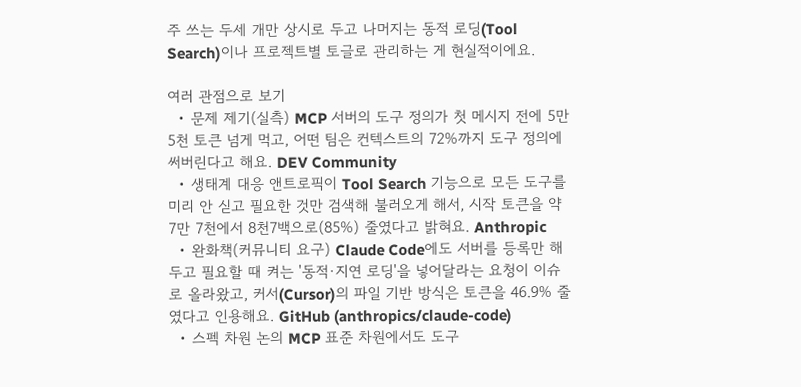주 쓰는 두세 개만 상시로 두고 나머지는 동적 로딩(Tool Search)이나 프로젝트별 토글로 관리하는 게 현실적이에요.

여러 관점으로 보기
  • 문제 제기(실측) MCP 서버의 도구 정의가 첫 메시지 전에 5만 5천 토큰 넘게 먹고, 어떤 팀은 컨텍스트의 72%까지 도구 정의에 써버린다고 해요. DEV Community
  • 생태계 대응 앤트로픽이 Tool Search 기능으로 모든 도구를 미리 안 싣고 필요한 것만 검색해 불러오게 해서, 시작 토큰을 약 7만 7천에서 8천7백으로(85%) 줄였다고 밝혀요. Anthropic
  • 완화책(커뮤니티 요구) Claude Code에도 서버를 등록만 해두고 필요할 때 켜는 '동적·지연 로딩'을 넣어달라는 요청이 이슈로 올라왔고, 커서(Cursor)의 파일 기반 방식은 토큰을 46.9% 줄였다고 인용해요. GitHub (anthropics/claude-code)
  • 스펙 차원 논의 MCP 표준 차원에서도 도구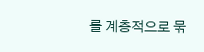를 계층적으로 묶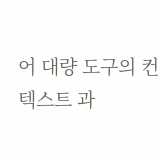어 대량 도구의 컨텍스트 과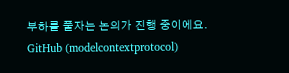부하를 풀자는 논의가 진행 중이에요. GitHub (modelcontextprotocol)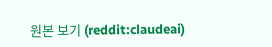원본 보기 (reddit:claudeai)